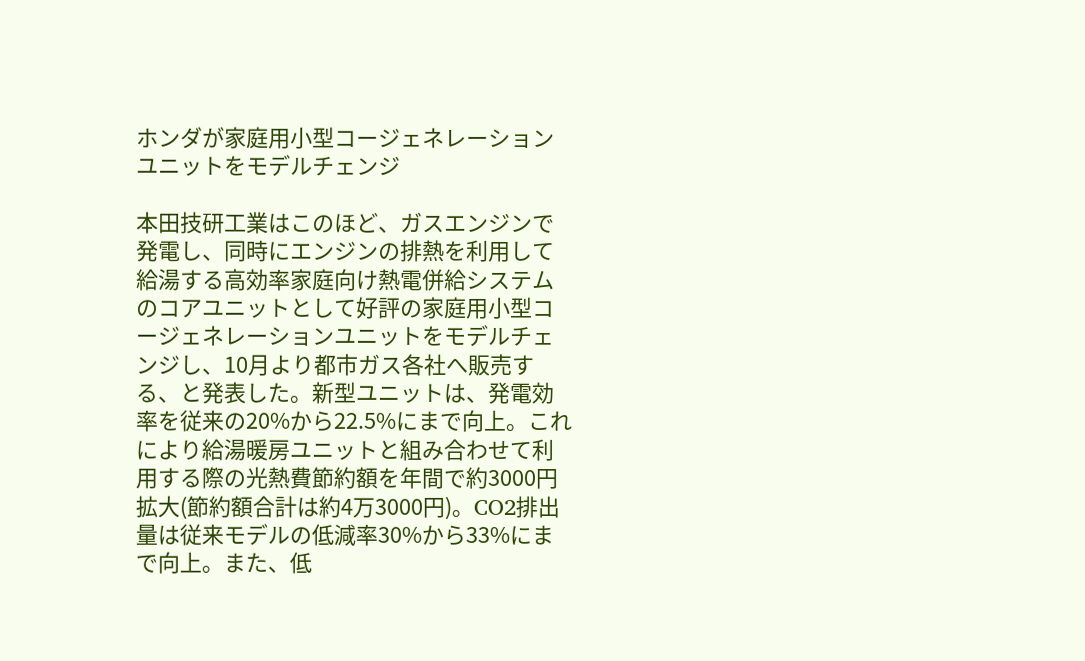ホンダが家庭用小型コージェネレーションユニットをモデルチェンジ

本田技研工業はこのほど、ガスエンジンで発電し、同時にエンジンの排熱を利用して給湯する高効率家庭向け熱電併給システムのコアユニットとして好評の家庭用小型コージェネレーションユニットをモデルチェンジし、10月より都市ガス各社へ販売する、と発表した。新型ユニットは、発電効率を従来の20%から22.5%にまで向上。これにより給湯暖房ユニットと組み合わせて利用する際の光熱費節約額を年間で約3000円拡大(節約額合計は約4万3000円)。CO2排出量は従来モデルの低減率30%から33%にまで向上。また、低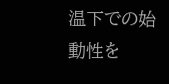温下での始動性を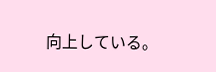向上している。